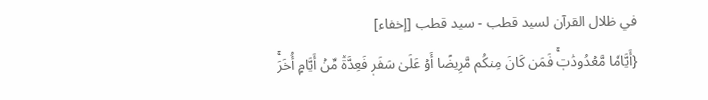في ظلال القرآن لسيد قطب - سيد قطب [إخفاء]
{أَيَّامٗا مَّعۡدُودَٰتٖۚ فَمَن كَانَ مِنكُم مَّرِيضًا أَوۡ عَلَىٰ سَفَرٖ فَعِدَّةٞ مِّنۡ أَيَّامٍ أُخَرَۚ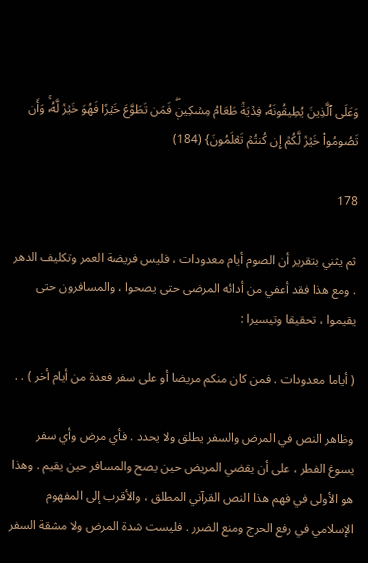وَعَلَى ٱلَّذِينَ يُطِيقُونَهُۥ فِدۡيَةٞ طَعَامُ مِسۡكِينٖۖ فَمَن تَطَوَّعَ خَيۡرٗا فَهُوَ خَيۡرٞ لَّهُۥۚ وَأَن تَصُومُواْ خَيۡرٞ لَّكُمۡ إِن كُنتُمۡ تَعۡلَمُونَ} (184)

178

ثم يثني بتقرير أن الصوم أيام معدودات ، فليس فريضة العمر وتكليف الدهر . ومع هذا فقد أعفي من أدائه المرضى حتى يصحوا ، والمسافرون حتى يقيموا ، تحقيقا وتيسيرا :

( أياما معدودات . فمن كان منكم مريضا أو على سفر فعدة من أيام أخر ) . .

وظاهر النص في المرض والسفر يطلق ولا يحدد . فأي مرض وأي سفر يسوغ الفطر ، على أن يقضي المريض حين يصح والمسافر حين يقيم . وهذا هو الأولى في فهم هذا النص القرآني المطلق ، والأقرب إلى المفهوم الإسلامي في رفع الحرج ومنع الضرر . فليست شدة المرض ولا مشقة السفر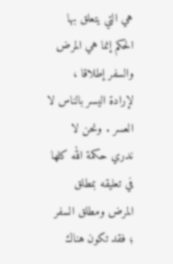هي التي يتعلق بها الحكم إنما هي المرض والسفر إطلاقا ، لإرادة اليسر بالناس لا العسر . ونحن لا ندري حكمة الله كلها في تعليقه بمطلق المرض ومطلق السفر ؛ فقد تكون هناك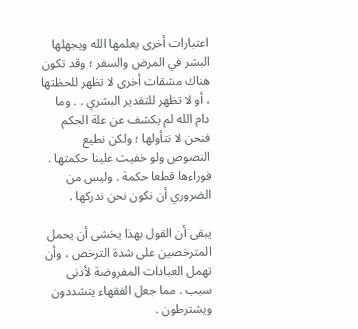اعتبارات أخرى يعلمها الله ويجهلها البشر في المرض والسفر ؛ وقد تكون هناك مشقات أخرى لا تظهر للحظتها ، أو لا تظهر للتقدير البشري . . وما دام الله لم يكشف عن علة الحكم فنحن لا نتأولها ؛ ولكن نطيع النصوص ولو خفيت علينا حكمتها . فوراءها قطعا حكمة . وليس من الضروري أن نكون نحن ندركها .

يبقى أن القول بهذا يخشى أن يحمل المترخصين على شدة الترخص ، وأن تهمل العبادات المفروضة لأدنى سبب . مما جعل الفقهاء يتشددون ويشترطون .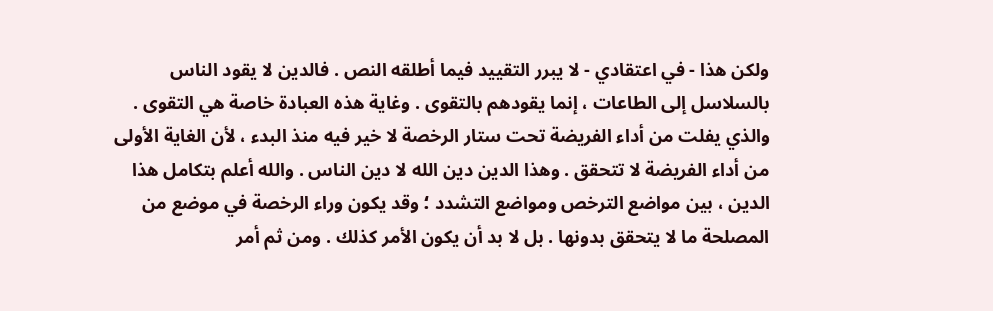ولكن هذا - في اعتقادي - لا يبرر التقييد فيما أطلقه النص . فالدين لا يقود الناس بالسلاسل إلى الطاعات ، إنما يقودهم بالتقوى . وغاية هذه العبادة خاصة هي التقوى . والذي يفلت من أداء الفريضة تحت ستار الرخصة لا خير فيه منذ البدء ، لأن الغاية الأولى من أداء الفريضة لا تتحقق . وهذا الدين دين الله لا دين الناس . والله أعلم بتكامل هذا الدين ، بين مواضع الترخص ومواضع التشدد ؛ وقد يكون وراء الرخصة في موضع من المصلحة ما لا يتحقق بدونها . بل لا بد أن يكون الأمر كذلك . ومن ثم أمر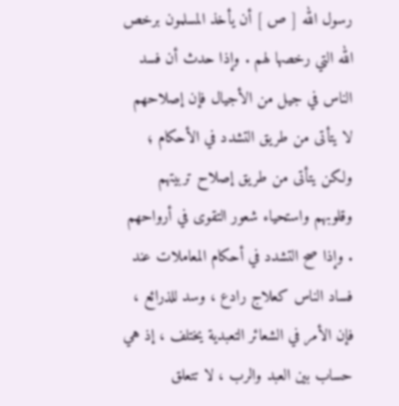رسول الله [ ص ] أن يأخذ المسلمون برخص الله التي رخصها لهم . وإذا حدث أن فسد الناس في جيل من الأجيال فإن إصلاحهم لا يتأتى من طريق التشدد في الأحكام ؛ ولكن يتأتى من طريق إصلاح تربيتهم وقلوبهم واستحياء شعور التقوى في أرواحهم . وإذا صح التشدد في أحكام المعاملات عند فساد الناس كعلاج رادع ، وسد للذرائع ، فإن الأمر في الشعائر التعبدية يختلف ، إذ هي حساب بين العبد والرب ، لا تتعلق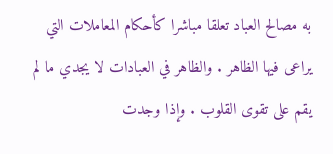به مصالح العباد تعلقا مباشرا كأحكام المعاملات التي يراعى فيها الظاهر . والظاهر في العبادات لا يجدي ما لم يقم على تقوى القلوب . وإذا وجدت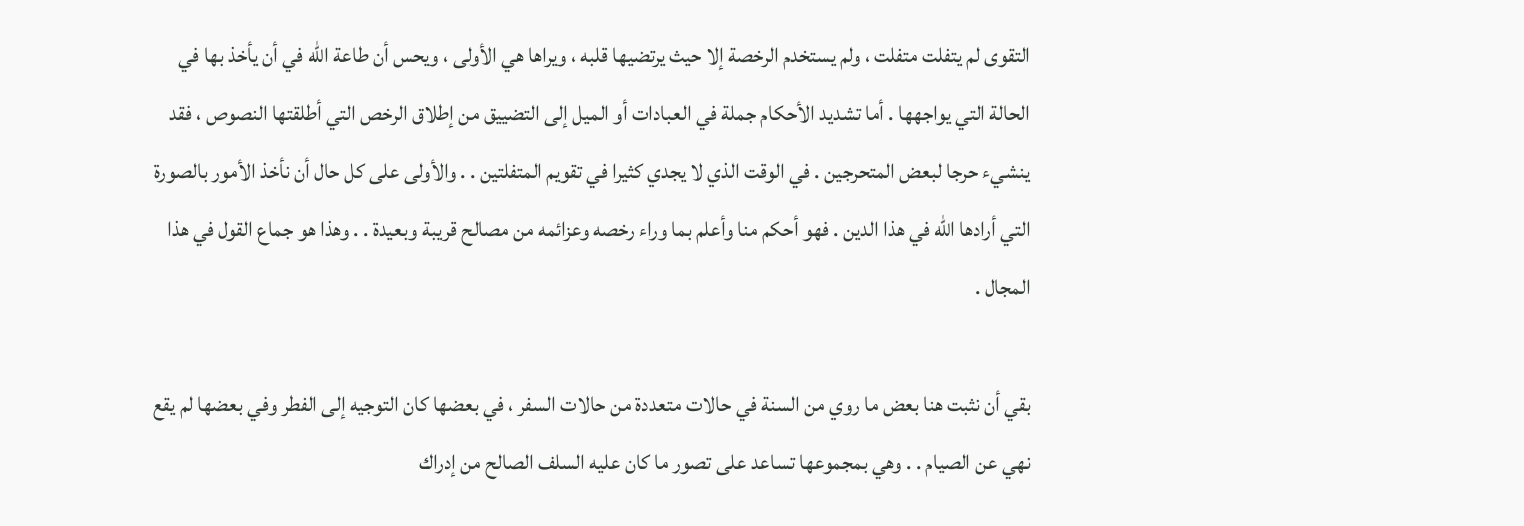التقوى لم يتفلت متفلت ، ولم يستخدم الرخصة إلا حيث يرتضيها قلبه ، ويراها هي الأولى ، ويحس أن طاعة الله في أن يأخذ بها في الحالة التي يواجهها . أما تشديد الأحكام جملة في العبادات أو الميل إلى التضييق من إطلاق الرخص التي أطلقتها النصوص ، فقد ينشيء حرجا لبعض المتحرجين . في الوقت الذي لا يجدي كثيرا في تقويم المتفلتين . . والأولى على كل حال أن نأخذ الأمور بالصورة التي أرادها الله في هذا الدين . فهو أحكم منا وأعلم بما وراء رخصه وعزائمه من مصالح قريبة وبعيدة . . وهذا هو جماع القول في هذا المجال .

بقي أن نثبت هنا بعض ما روي من السنة في حالات متعددة من حالات السفر ، في بعضها كان التوجيه إلى الفطر وفي بعضها لم يقع نهي عن الصيام . . وهي بمجموعها تساعد على تصور ما كان عليه السلف الصالح من إدراك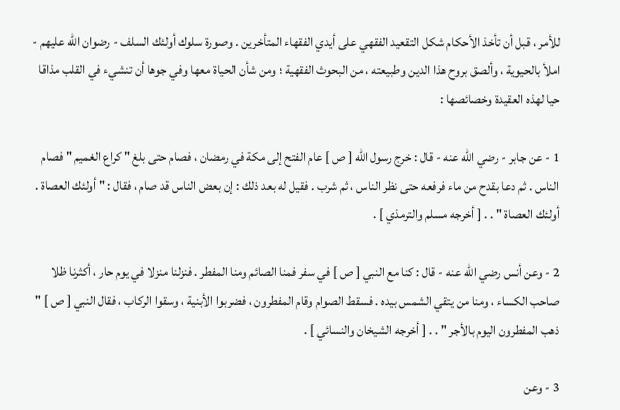للأمر ، قبل أن تأخذ الأحكام شكل التقعيد الفقهي على أيدي الفقهاء المتأخرين . وصورة سلوك أولئك السلف - رضوان الله عليهم - املأ بالحيوية ، وألصق بروح هذا الدين وطبيعته ، من البحوث الفقهية ؛ ومن شأن الحياة معها وفي جوها أن تنشيء في القلب مذاقا حيا لهذه العقيدة وخصائصها :

1 - عن جابر - رضي الله عنه - قال : خرج رسول الله [ ص ] عام الفتح إلى مكة في رمضان ، فصام حتى بلغ " كراع الغميم " فصام الناس . ثم دعا بقدح من ماء فرفعه حتى نظر الناس ، ثم شرب . فقيل له بعد ذلك : إن بعض الناس قد صام ، فقال : " أولئك العصاة . أولئك العصاة " . . [ أخرجه مسلم والترمذي ] .

2 - وعن أنس رضي الله عنه - قال : كنا مع النبي [ ص ] في سفر فمنا الصائم ومنا المفطر . فنزلنا منزلا في يوم حار ، أكثرنا ظلا صاحب الكساء ، ومنا من يتقي الشمس بيده . فسقط الصوام وقام المفطرون ، فضربوا الأبنية ، وسقوا الركاب ، فقال النبي [ ص ] " ذهب المفطرون اليوم بالأجر " . . [ أخرجه الشيخان والنسائي ] .

3 - وعن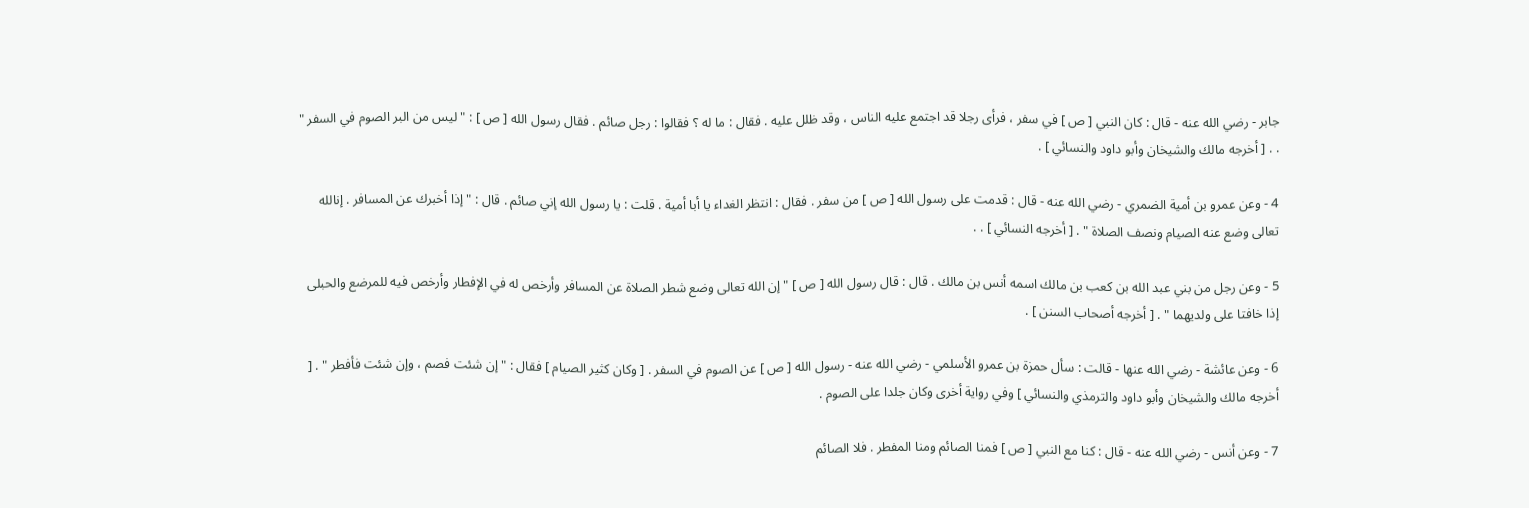جابر - رضي الله عنه - قال : كان النبي [ ص ] في سفر ، فرأى رجلا قد اجتمع عليه الناس ، وقد ظلل عليه . فقال : ما له ؟ فقالوا : رجل صائم . فقال رسول الله [ ص ] : " ليس من البر الصوم في السفر " . . [ أخرجه مالك والشيخان وأبو داود والنسائي ] .

4 - وعن عمرو بن أمية الضمري - رضي الله عنه - قال : قدمت على رسول الله [ ص ] من سفر . فقال : انتظر الغداء يا أبا أمية . قلت : يا رسول الله إني صائم . قال : " إذا أخبرك عن المسافر . إنالله تعالى وضع عنه الصيام ونصف الصلاة " . [ أخرجه النسائي ] . .

5 - وعن رجل من بني عبد الله بن كعب بن مالك اسمه أنس بن مالك . قال : قال رسول الله [ ص ] " إن الله تعالى وضع شطر الصلاة عن المسافر وأرخص له في الإفطار وأرخص فيه للمرضع والحبلى إذا خافتا على ولديهما " . [ أخرجه أصحاب السنن ] .

6 - وعن عائشة - رضي الله عنها - قالت : سأل حمزة بن عمرو الأسلمي - رضي الله عنه - رسول الله [ ص ] عن الصوم في السفر . [ وكان كثير الصيام ] فقال : " إن شئت فصم ، وإن شئت فأفطر " . [ أخرجه مالك والشيخان وأبو داود والترمذي والنسائي ] وفي رواية أخرى وكان جلدا على الصوم .

7 - وعن أنس - رضي الله عنه - قال : كنا مع النبي [ ص ] فمنا الصائم ومنا المفطر . فلا الصائم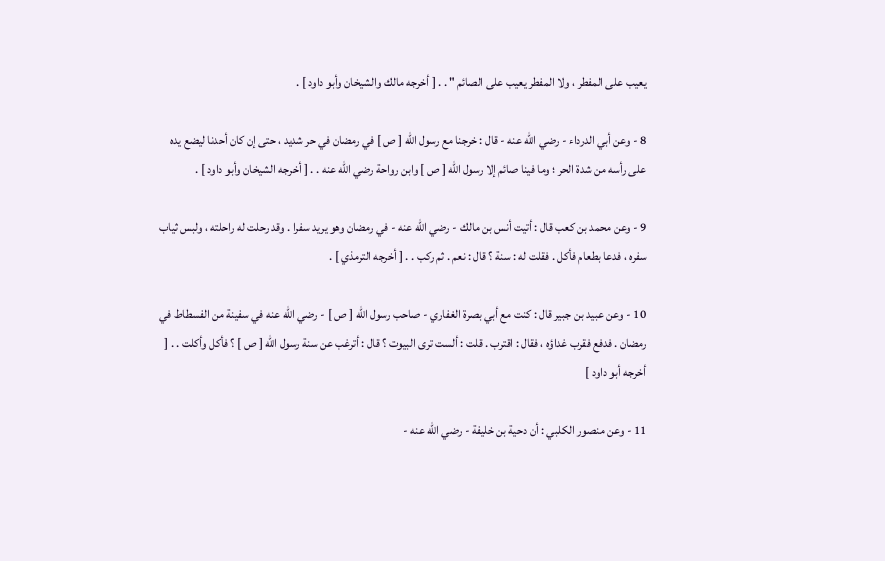يعيب على المفطر ، ولا المفطر يعيب على الصائم " . . [ أخرجه مالك والشيخان وأبو داود ] .

8 - وعن أبي الدرداء - رضي الله عنه - قال : خرجنا مع رسول الله [ ص ] في رمضان في حر شديد ، حتى إن كان أحدنا ليضع يده على رأسه من شدة الحر ؛ وما فينا صائم إلا رسول الله [ ص ] وابن رواحة رضي الله عنه . . [ أخرجه الشيخان وأبو داود ] .

9 - وعن محمد بن كعب قال : أتيت أنس بن مالك - رضي الله عنه - في رمضان وهو يريد سفرا . وقد رحلت له راحلته ، ولبس ثياب سفره ، فدعا بطعام فأكل . فقلت له : سنة ؟ قال : نعم . ثم ركب . . [ أخرجه الترمذي ] .

10 - وعن عبيد بن جبير قال : كنت مع أبي بصرة الغفاري - صاحب رسول الله [ ص ] - رضي الله عنه في سفينة من الفسطاط في رمضان . فدفع فقرب غداؤه ، فقال : اقترب . قلت : ألست ترى البيوت ؟ قال : أترغب عن سنة رسول الله [ ص ] ؟ فأكل وأكلت . . [ أخرجه أبو داود ]

11 - وعن منصور الكلبي : أن دحية بن خليفة - رضي الله عنه -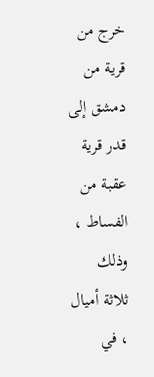خرج من قرية من دمشق إلى قدر قرية عقبة من الفساط ، وذلك ثلاثة أميال ، في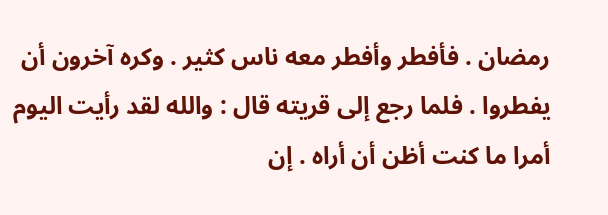رمضان . فأفطر وأفطر معه ناس كثير . وكره آخرون أن يفطروا . فلما رجع إلى قريته قال : والله لقد رأيت اليوم أمرا ما كنت أظن أن أراه . إن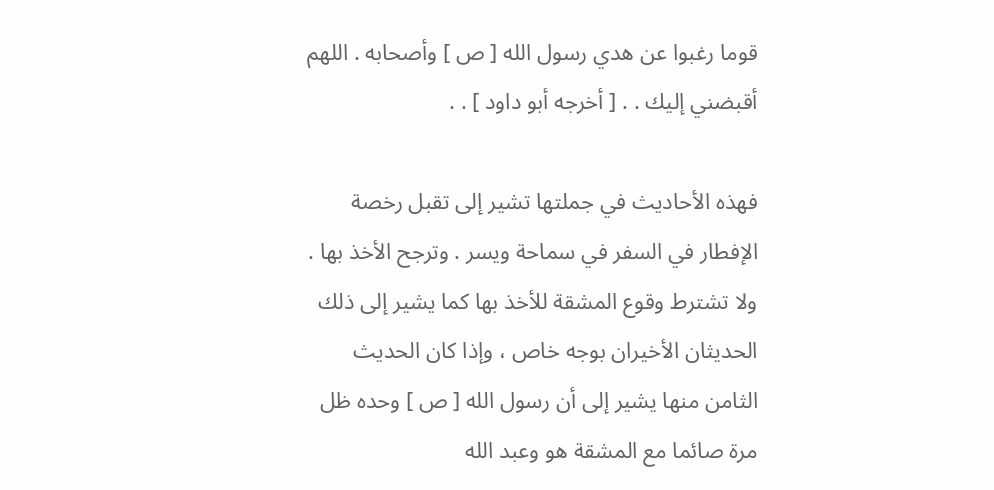قوما رغبوا عن هدي رسول الله [ ص ] وأصحابه . اللهم أقبضني إليك . . [ أخرجه أبو داود ] . .

فهذه الأحاديث في جملتها تشير إلى تقبل رخصة الإفطار في السفر في سماحة ويسر . وترجح الأخذ بها . ولا تشترط وقوع المشقة للأخذ بها كما يشير إلى ذلك الحديثان الأخيران بوجه خاص ، وإذا كان الحديث الثامن منها يشير إلى أن رسول الله [ ص ] وحده ظل مرة صائما مع المشقة هو وعبد الله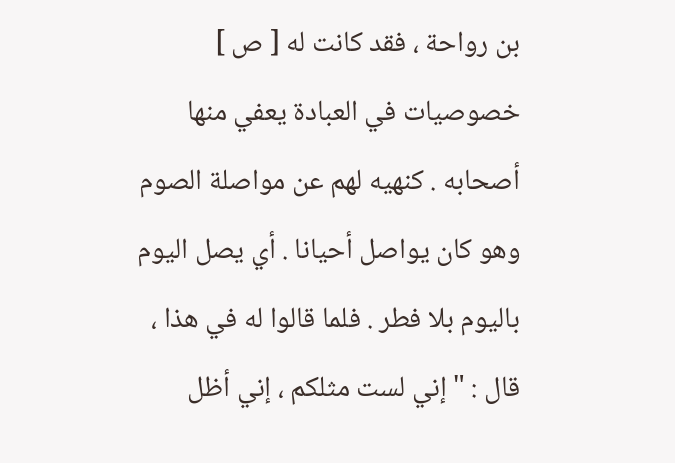بن رواحة ، فقد كانت له [ ص ] خصوصيات في العبادة يعفي منها أصحابه . كنهيه لهم عن مواصلة الصوم وهو كان يواصل أحيانا . أي يصل اليوم باليوم بلا فطر . فلما قالوا له في هذا ، قال : " إني لست مثلكم ، إني أظل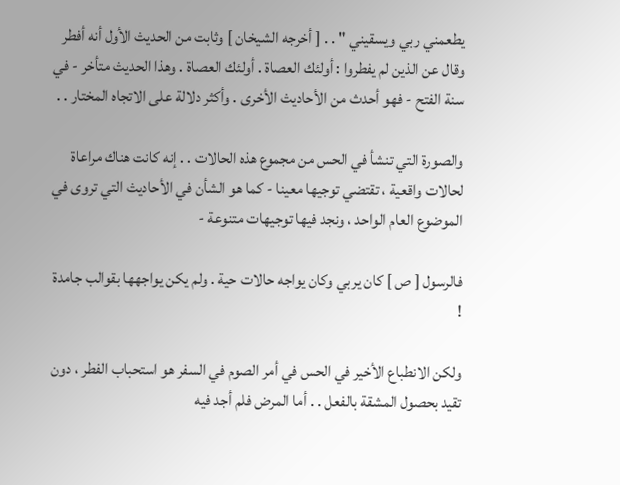يطعمني ربي ويسقيني " . . [ أخرجه الشيخان ] وثابت من الحديث الأول أنه أفطر وقال عن الذين لم يفطروا : أولئك العصاة . أولئك العصاة . وهذا الحديث متأخر - في سنة الفتح - فهو أحدث من الأحاديث الأخرى . وأكثر دلالة على الاتجاه المختار . .

والصورة التي تنشأ في الحس من مجموع هذه الحالات . . إنه كانت هناك مراعاة لحالات واقعية ، تقتضي توجيها معينا - كما هو الشأن في الأحاديث التي تروى في الموضوع العام الواحد ، ونجد فيها توجيهات متنوعة -

فالرسول [ ص ] كان يربي وكان يواجه حالات حية . ولم يكن يواجهها بقوالب جامدة !

ولكن الانطباع الأخير في الحس في أمر الصوم في السفر هو استحباب الفطر ، دون تقيد بحصول المشقة بالفعل . . أما المرض فلم أجد فيه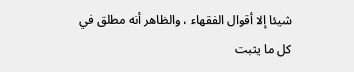شيئا إلا أقوال الفقهاء ، والظاهر أنه مطلق في كل ما يثبت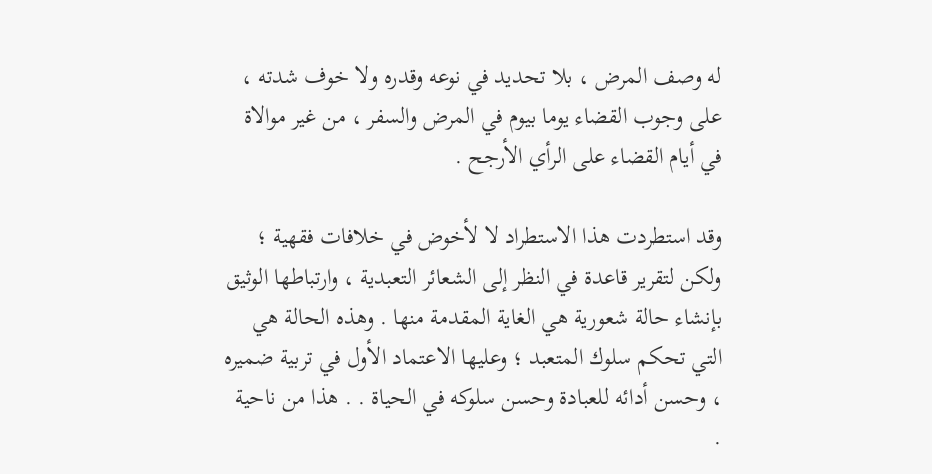له وصف المرض ، بلا تحديد في نوعه وقدره ولا خوف شدته ، على وجوب القضاء يوما بيوم في المرض والسفر ، من غير موالاة في أيام القضاء على الرأي الأرجح .

وقد استطردت هذا الاستطراد لا لأخوض في خلافات فقهية ؛ ولكن لتقرير قاعدة في النظر إلى الشعائر التعبدية ، وارتباطها الوثيق بإنشاء حالة شعورية هي الغاية المقدمة منها . وهذه الحالة هي التي تحكم سلوك المتعبد ؛ وعليها الاعتماد الأول في تربية ضميره ، وحسن أدائه للعبادة وحسن سلوكه في الحياة . . هذا من ناحية .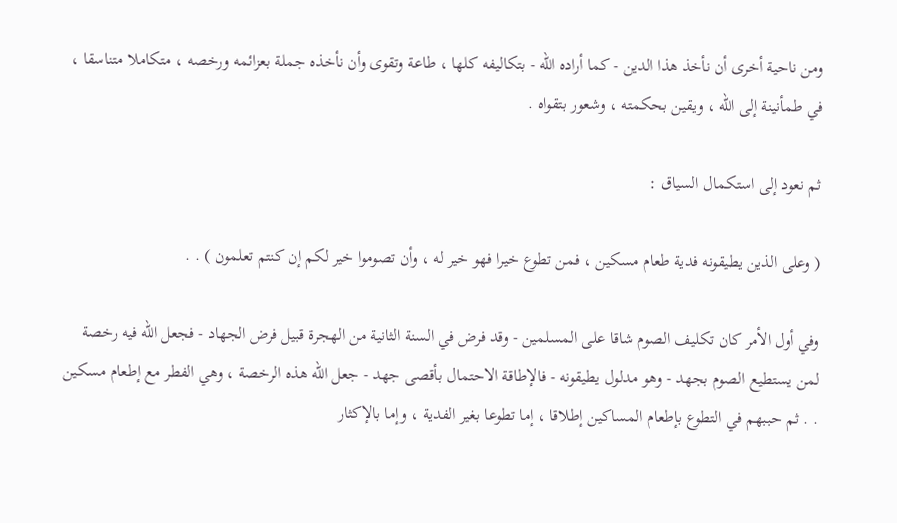ومن ناحية أخرى أن نأخذ هذا الدين - كما أراده الله - بتكاليفه كلها ، طاعة وتقوى وأن نأخذه جملة بعزائمه ورخصه ، متكاملا متناسقا ، في طمأنينة إلى الله ، ويقين بحكمته ، وشعور بتقواه .

ثم نعود إلى استكمال السياق :

( وعلى الذين يطيقونه فدية طعام مسكين ، فمن تطوع خيرا فهو خير له ، وأن تصوموا خير لكم إن كنتم تعلمون ) . .

وفي أول الأمر كان تكليف الصوم شاقا على المسلمين - وقد فرض في السنة الثانية من الهجرة قبيل فرض الجهاد - فجعل الله فيه رخصة لمن يستطيع الصوم بجهد - وهو مدلول يطيقونه - فالإطاقة الاحتمال بأقصى جهد - جعل الله هذه الرخصة ، وهي الفطر مع إطعام مسكين . . ثم حببهم في التطوع بإطعام المساكين إطلاقا ، إما تطوعا بغير الفدية ، وإما بالإكثار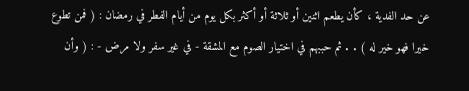عن حد الفدية ، كأن يطعم اثنين أو ثلاثة أو أكثر بكل يوم من أيام الفطر في رمضان : ( فمن تطوع خيرا فهو خير له ) . . ثم حببهم في اختيار الصوم مع المشقة - في غير سفر ولا مرض - : ( وأن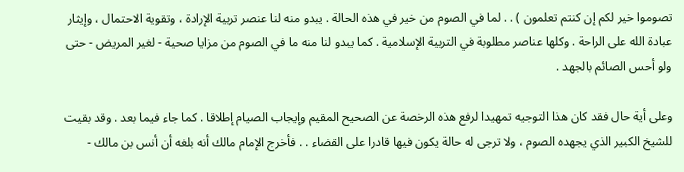تصوموا خير لكم إن كنتم تعلمون ) . . لما في الصوم من خير في هذه الحالة . يبدو منه لنا عنصر تربية الإرادة ، وتقوية الاحتمال ، وإيثار عبادة الله على الراحة . وكلها عناصر مطلوبة في التربية الإسلامية . كما يبدو لنا منه ما في الصوم من مزايا صحية - لغير المريض - حتى ولو أحس الصائم بالجهد .

وعلى أية حال فقد كان هذا التوجيه تمهيدا لرفع هذه الرخصة عن الصحيح المقيم وإيجاب الصيام إطلاقا . كما جاء فيما بعد . وقد بقيت للشيخ الكبير الذي يجهده الصوم ، ولا ترجى له حالة يكون فيها قادرا على القضاء . . فأخرج الإمام مالك أنه بلغه أن أنس بن مالك -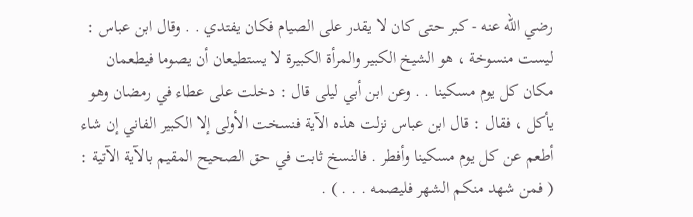رضي الله عنه - كبر حتى كان لا يقدر على الصيام فكان يفتدي . . وقال ابن عباس : ليست منسوخة ، هو الشيخ الكبير والمرأة الكبيرة لا يستطيعان أن يصوما فيطعمان مكان كل يوم مسكينا . . وعن ابن أبي ليلى قال : دخلت على عطاء في رمضان وهو يأكل ، فقال : قال ابن عباس نزلت هذه الآية فنسخت الأولى إلا الكبير الفاني إن شاء أطعم عن كل يوم مسكينا وأفطر . فالنسخ ثابت في حق الصحيح المقيم بالآية الآتية : ( فمن شهد منكم الشهر فليصمه . . . ) .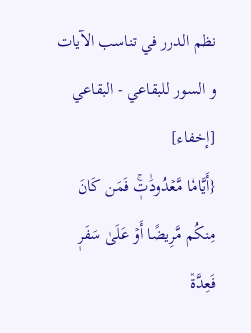نظم الدرر في تناسب الآيات و السور للبقاعي - البقاعي [إخفاء]
{أَيَّامٗا مَّعۡدُودَٰتٖۚ فَمَن كَانَ مِنكُم مَّرِيضًا أَوۡ عَلَىٰ سَفَرٖ فَعِدَّةٞ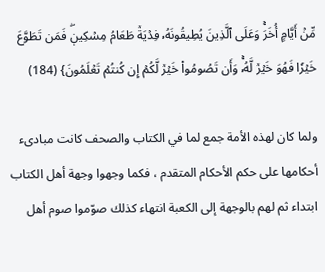مِّنۡ أَيَّامٍ أُخَرَۚ وَعَلَى ٱلَّذِينَ يُطِيقُونَهُۥ فِدۡيَةٞ طَعَامُ مِسۡكِينٖۖ فَمَن تَطَوَّعَ خَيۡرٗا فَهُوَ خَيۡرٞ لَّهُۥۚ وَأَن تَصُومُواْ خَيۡرٞ لَّكُمۡ إِن كُنتُمۡ تَعۡلَمُونَ} (184)

ولما كان لهذه الأمة جمع لما في الكتاب والصحف كانت مبادىء أحكامها على حكم الأحكام المتقدم ، فكما وجهوا وجهة أهل الكتاب ابتداء ثم لهم بالوجهة إلى الكعبة انتهاء كذلك صوّموا صوم أهل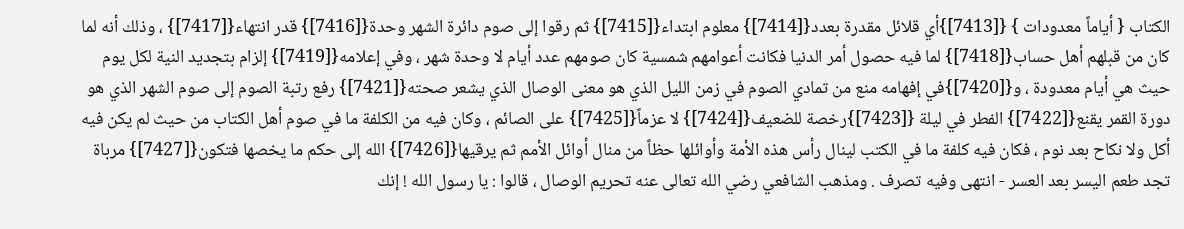الكتاب { أياماً معدودات } {[7413]}أي قلائل مقدرة بعدد{[7414]} معلوم ابتداء{[7415]} ثم رقوا إلى صوم دائرة الشهر وحدة{[7416]} قدر انتهاء{[7417]} ، وذلك أنه لما كان من قبلهم أهل حساب{[7418]} لما فيه حصول أمر الدنيا فكانت أعوامهم شمسية كان صومهم عدد أيام لا وحدة شهر ، وفي إعلامه{[7419]} إلزام بتجديد النية لكل يوم حيث هي أيام معدودة ، و{[7420]}في إفهامه منع من تمادي الصوم في زمن الليل الذي هو معنى الوصال الذي يشعر صحته{[7421]} رفع رتبة الصوم إلى صوم الشهر الذي هو دورة القمر يقنع{[7422]} الفطر في ليلة {[7423]}رخصة للضعيف{[7424]} لا عزماً{[7425]} على الصائم ، وكان فيه من الكلفة ما في صوم أهل الكتاب من حيث لم يكن فيه أكل ولا نكاح بعد نوم ، فكان فيه كلفة ما في الكتب لينال رأس هذه الأمة وأوائلها حظاً من منال أوائل الأمم ثم يرقيها{[7426]} الله إلى حكم ما يخصها فتكون{[7427]} مرباة تجد طعم اليسر بعد العسر - انتهى وفيه تصرف . ومذهب الشافعي رضي الله تعالى عنه تحريم الوصال ، قالوا : يا رسول الله ! إنك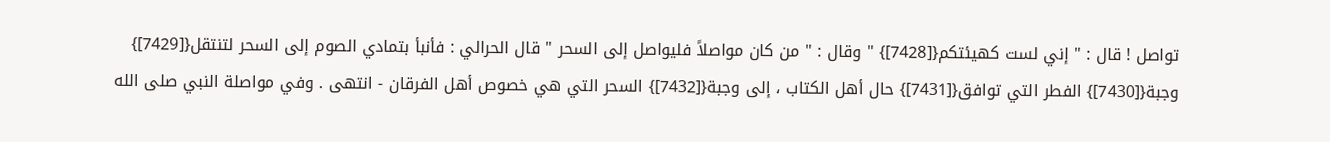تواصل ! قال : " إني لست كهيئتكم{[7428]} " وقال : " من كان مواصلاً فليواصل إلى السحر " قال الحرالي : فأنبأ بتمادي الصوم إلى السحر لتنتقل{[7429]} وجبة{[7430]} الفطر التي توافق{[7431]} حال أهل الكتاب ، إلى وجبة{[7432]} السحر التي هي خصوص أهل الفرقان - انتهى . وفي مواصلة النبي صلى الله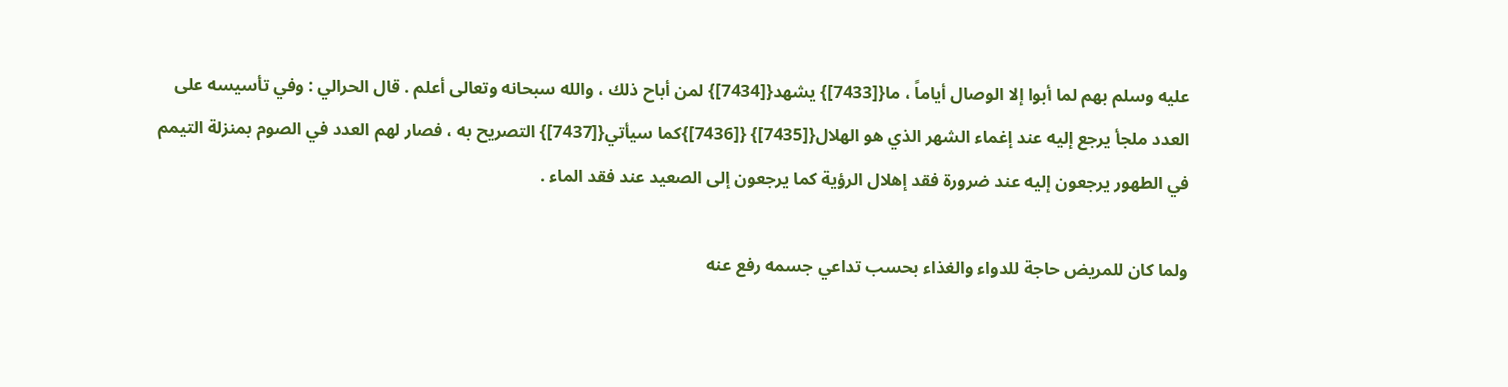عليه وسلم بهم لما أبوا إلا الوصال أياماً ، ما{[7433]} يشهد{[7434]} لمن أباح ذلك ، والله سبحانه وتعالى أعلم . قال الحرالي : وفي تأسيسه على العدد ملجأ يرجع إليه عند إغماء الشهر الذي هو الهلال{[7435]} {[7436]}كما سيأتي{[7437]} التصريح به ، فصار لهم العدد في الصوم بمنزلة التيمم في الطهور يرجعون إليه عند ضرورة فقد إهلال الرؤية كما يرجعون إلى الصعيد عند فقد الماء .

ولما كان للمريض حاجة للدواء والغذاء بحسب تداعي جسمه رفع عنه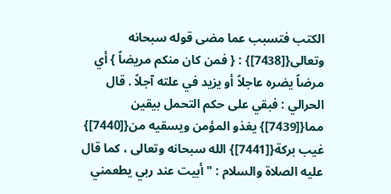الكتب فتسبب عما مضى قوله سبحانه وتعالى{[7438]} : { فمن كان منكم مريضاً } أي مرضاً يضره عاجلاً أو يزيد في علته آجلاً . قال الحرالي : فبقي على حكم التحمل بيقين مما{[7439]} يغذو المؤمن ويسقيه من{[7440]} غيب بركة{[7441]} الله سبحانه وتعالى ، كما قال عليه الصلاة والسلام : " أبيت عند ربي يطعمني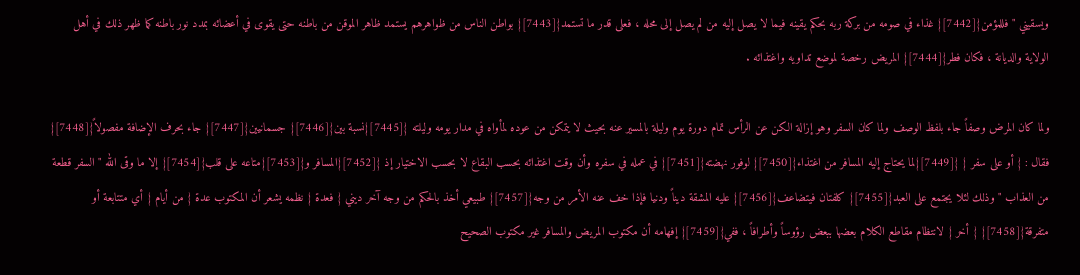ويسقيني " فللمؤمن{[7442]} غذاء في صومه من بركة ربه بحكم يقينه فيما لا يصل إليه من لم يصل إلى محله ، فعلى قدر ما تستمد{[7443]} بواطن الناس من ظواهرهم يستمد ظاهر الموقن من باطنه حتى يقوى في أعضائه بمدد نور باطنه كما ظهر ذلك في أهل الولاية والديانة ، فكان فطر{[7444]} المريض رخصة لموضع تداويه واغتذائه .

ولما كان المرض وصفاً جاء بلفظ الوصف ولما كان السفر وهو إزالة الكن عن الرأس تمام دورة يوم وليلة بالمسير عنه بحيث لا يتمكن من عوده لمأواه في مدار يومه وليلته {[7445]}نسبة بين{[7446]} جسمانيين{[7447]} جاء بحرف الإضافة مفصولاً{[7448]} فقال : { أو على سفر } {[7449]}لما يحتاج إليه المسافر من اغتذاء{[7450]} لوفور نهضته{[7451]} في عمله في سفره وأن وقت اغتذائه بحسب البقاع لا بحسب الاختيار إذ {[7452]}المسافر و{[7453]}متاعه على قلب{[7454]} إلا ما وقى الله " السفر قطعة من العذاب " وذلك لئلا يجتمع على العبد{[7455]} كلفتان فيتضاعف{[7456]} عليه المشقة ديناً ودنيا فإذا خف عنه الأمر من وجه{[7457]} طبيعي أخذ بالحكم من وجه آخر ديني { فعدة } نظمه يشعر أن المكتوب عدة { من أيام } أي متتابعة أو متفرقة{[7458]} { أخر } لانتظام مقاطع الكلام بعضها ببعض رؤوساً وأطرافاً ، ففي{[7459]} إفهامه أن مكتوب المريض والمسافر غير مكتوب الصحيح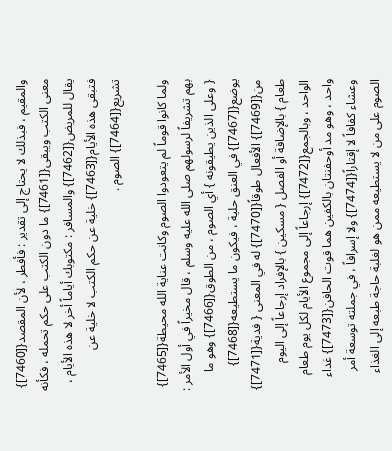والمقيم ، فبذلك لا يحتاج إلى تقدير : فأفطر ، لأن المقصد{[7460]} معنى الكتب ويبقى{[7461]} ما دون الكتب على حكم تحمله ، فكأنه يقال للمريض{[7462]} والمسافر : مكتوبك أياماً أخر لا هذه الأيام ، فتبقى هذه الأيام{[7463]} خلية عن حكم الكتب لا خلية عن تشريع{[7464]} الصوم .

ولما كانوا قوماً لم يتعودوا الصوم وكانت عناية الله محيطة{[7465]} بهم تشريفاً لرسولهم صلى الله عليه وسلم ، قال مخيراً في أول الأمر : { وعلى الذين يطيقونه } أي الصوم ، من الطوق{[7466]} وهو ما يوضع{[7467]} في العنق حلية ، فيكون ما يستطيعه{[7468]} من{[7469]} الأفعال طوقاً{[7470]} له في المعنى { فدية{[7471]} طعام } بالإضافة أو الفصل { مسكين } بالإفراد إرجاعاً إلى اليوم الواحد ، وبالجمع{[7472]} إرجاعاً إلى مجموع الأيام لكل يوم طعام واحد ، وهو مد أوحفنتان بالكفين هما قوت الحافن{[7473]} غداء وعشاء كفافاً لا إقتاراً{[7474]} ولا إسرافاً ، في جملته توسعة أمر الصوم على من لا يستطيعه ممن هو لغلبة حاجة طبعه إلى الغذاء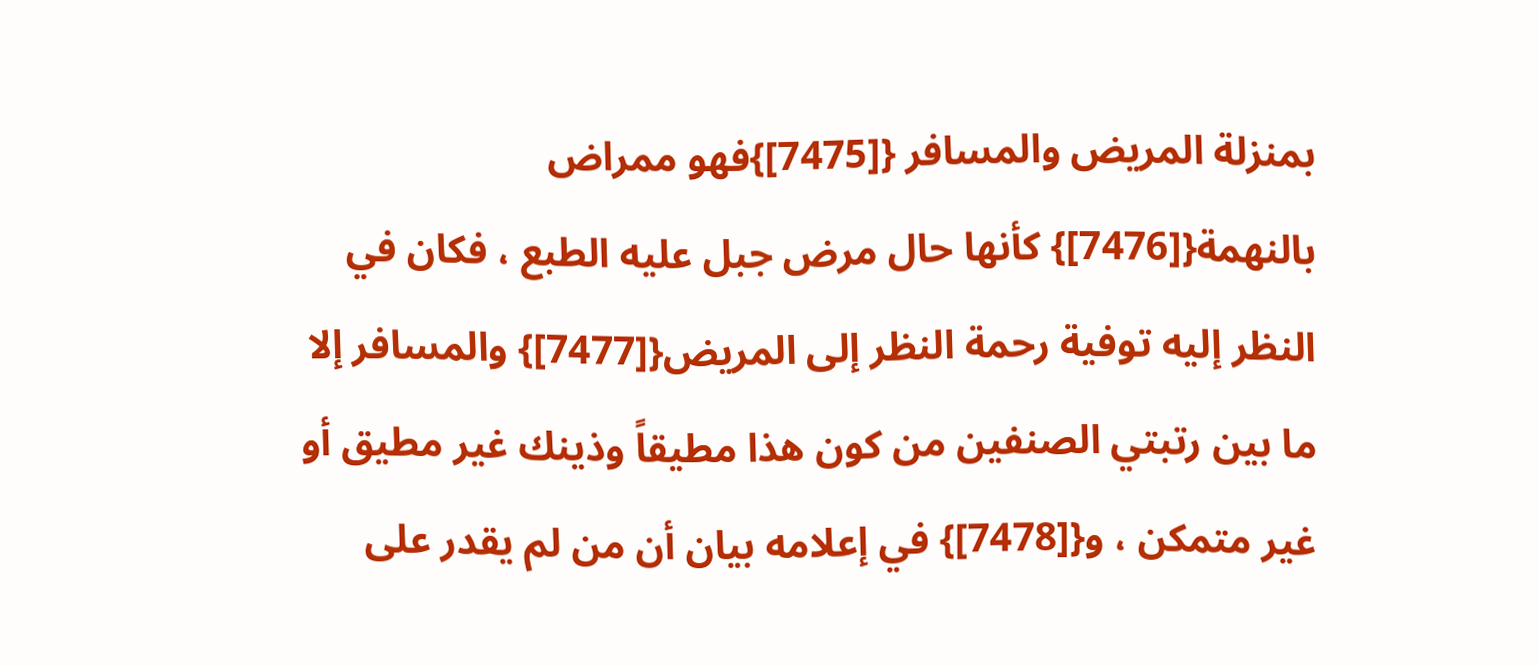بمنزلة المريض والمسافر {[7475]}فهو ممراض بالنهمة{[7476]} كأنها حال مرض جبل عليه الطبع ، فكان في النظر إليه توفية رحمة النظر إلى المريض{[7477]} والمسافر إلا ما بين رتبتي الصنفين من كون هذا مطيقاً وذينك غير مطيق أو غير متمكن ، و{[7478]} في إعلامه بيان أن من لم يقدر على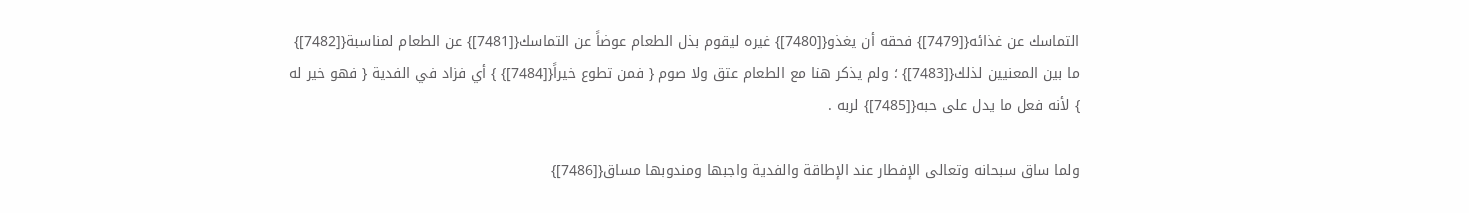التماسك عن غذائه{[7479]} فحقه أن يغذو{[7480]} غيره ليقوم بذل الطعام عوضاً عن التماسك{[7481]} عن الطعام لمناسبة{[7482]} ما بين المعنيين لذلك{[7483]} ؛ ولم يذكر هنا مع الطعام عتق ولا صوم { فمن تطوع خيراً{[7484]} } أي فزاد في الفدية { فهو خير له } لأنه فعل ما يدل على حبه{[7485]} لربه .

ولما ساق سبحانه وتعالى الإفطار عند الإطاقة والفدية واجبها ومندوبها مساق{[7486]}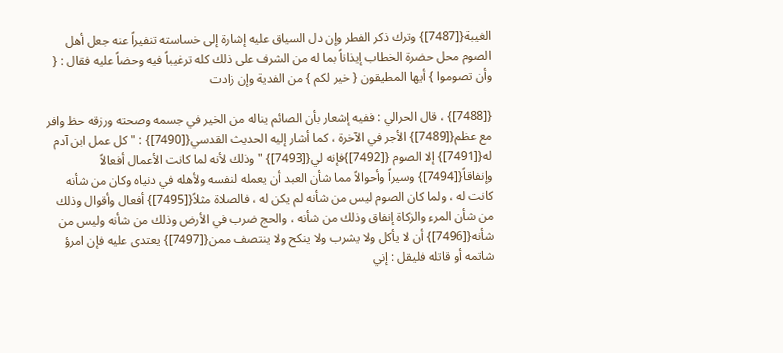الغيبة{[7487]} وترك ذكر الفطر وإن دل السياق عليه إشارة إلى خساسته تنفيراً عنه جعل أهل الصوم محل حضرة الخطاب إيذاناً بما له من الشرف على ذلك كله ترغيباً فيه وحضاً عليه فقال : { وأن تصوموا } أيها المطيقون { خير لكم } من الفدية وإن زادت

{[7488]} ، قال الحرالي : ففيه إشعار بأن الصائم يناله من الخير في جسمه وصحته ورزقه حظ وافر مع عظم{[7489]} الأجر في الآخرة ، كما أشار إليه الحديث القدسي{[7490]} : " كل عمل ابن آدم له{[7491]} إلا الصوم {[7492]}فإنه لي{[7493]} " وذلك لأنه لما كانت الأعمال أفعالاً وإنفاقاً{[7494]} وسيراً وأحوالاً مما شأن العبد أن يعمله لنفسه ولأهله في دنياه وكان من شأنه كانت له ، ولما كان الصوم ليس من شأنه لم يكن له ، فالصلاة مثلاً{[7495]} أفعال وأقوال وذلك من شأن المرء والزكاة إنفاق وذلك من شأنه ، والحج ضرب في الأرض وذلك من شأنه وليس من شأنه{[7496]} أن لا يأكل ولا يشرب ولا ينكح ولا ينتصف ممن{[7497]} يعتدى عليه فإن امرؤ شاتمه أو قاتله فليقل : إني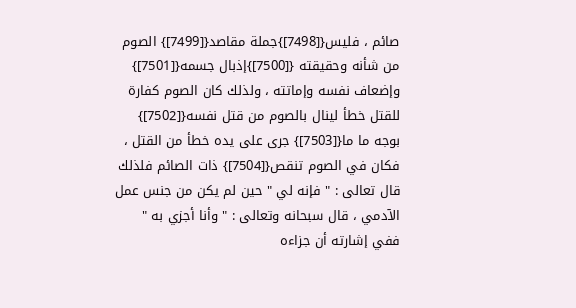صائم ، فليس{[7498]}جملة مقاصد{[7499]} الصوم من شأنه وحقيقته {[7500]}إذبال جسمه{[7501]} وإضعاف نفسه وإماتته ، ولذلك كان الصوم كفارة للقتل خطأ لينال بالصوم من قتل نفسه{[7502]} بوجه ما ما{[7503]} جرى على يده خطأ من القتل ، فكان في الصوم تنقص{[7504]} ذات الصائم فلذلك قال تعالى : " فإنه لي " حين لم يكن من جنس عمل الآدمي ، قال سبحانه وتعالى : " وأنا أجزي به " ففي إشارته أن جزاءه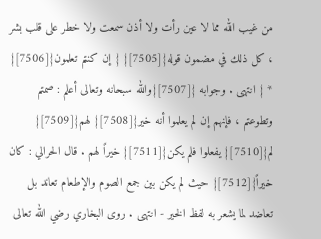من غيب الله مما لا عين رأت ولا أذن سمعت ولا خطر على قلب بشر ، كل ذلك في مضمون قوله{[7505]} { إن كنتم تعلمون{[7506]} * } انتهى . وجوابه {[7507]}والله سبحانه وتعالى أعلم : صمتم وتطوعتم ، فإنهم إن لم يعلموا أنه خير{[7508]} لهم{[7509]} لم{[7510]} يفعلوا فلم يكن{[7511]} خيراً لهم . قال الحرالي : كان خيراً{[7512]} حيث لم يكن بين جمع الصوم والإطعام تعاند بل تعاضد لما يشعر به لفظ الخير - انتهى . روى البخاري رضي الله تعالى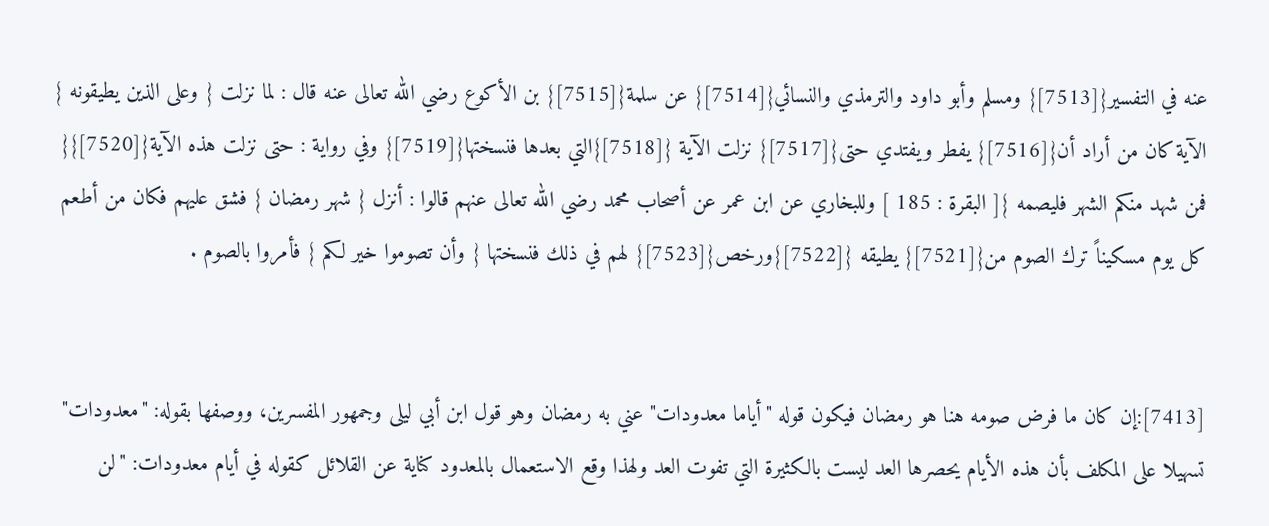عنه في التفسير{[7513]} ومسلم وأبو داود والترمذي والنسائي{[7514]} عن سلمة{[7515]} بن الأكوع رضي الله تعالى عنه قال : لما نزلت { وعلى الذين يطيقونه } الآية كان من أراد أن{[7516]} يفطر ويفتدي حتى{[7517]} نزلت الآية {[7518]}التي بعدها فنسختها{[7519]} وفي رواية : حتى نزلت هذه الآية{[7520]}{ فمن شهد منكم الشهر فليصمه }[ البقرة : 185 ] وللبخاري عن ابن عمر عن أصحاب محمد رضي الله تعالى عنهم قالوا : أنزل { شهر رمضان } فشق عليهم فكان من أطعم كل يوم مسكيناً ترك الصوم من{[7521]} يطيقه {[7522]}ورخص{[7523]} لهم في ذلك فنسختها { وأن تصوموا خير لكم } فأمروا بالصوم .


[7413]:إن كان ما فرض صومه هنا هو رمضان فيكون قوله "أياما معدودات" عني به رمضان وهو قول ابن أبي ليلى وجمهور المفسرين، ووصفها بقوله: "معدودات" تسهيلا على المكلف بأن هذه الأيام يحصرها العد ليست بالكثيرة التي تفوت العد ولهذا وقع الاستعمال بالمعدود كناية عن القلائل كقوله في أيام معدودات: "لن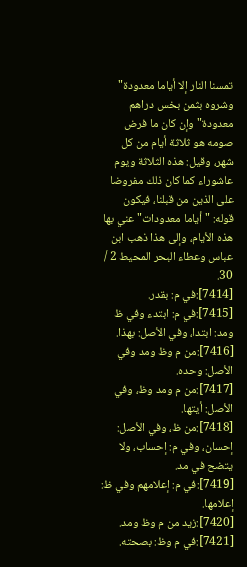تمسنا النار إلا أياما معدودة" وشروه بثمن بخس دراهم معدودة" وإن كان ما فرض صومه هو ثلاثة أيام من كل شهر، وقيل: هذه الثلاثة ويوم عاشوراء كما كان ذلك مفروضا على الذين من قبلنا، فيكون قوله: "أياما معدودات" عني بها هذه الأيام، وإلى هذا ذهب ابن عباس وعطاء البحر المحيط 2 / 30.
[7414]:في م: بقدر.
[7415]:في م: ابتدء وفي ظ ومد: ابتدا، وفي الأصل: بهذا.
[7416]:من م وظ ومد وفي الأصل: وحده.
[7417]:من م ومد وظ، وفي الأصل: أيتها.
[7418]:من ظ، وفي الأصل: إحسان، وفي م: إحساب، ولا يتضح في مد.
[7419]:في م: إعلامهم وفي ظ: إعلامها.
[7420]:زيد من م وظ ومد.
[7421]:في م وظ: بصحته.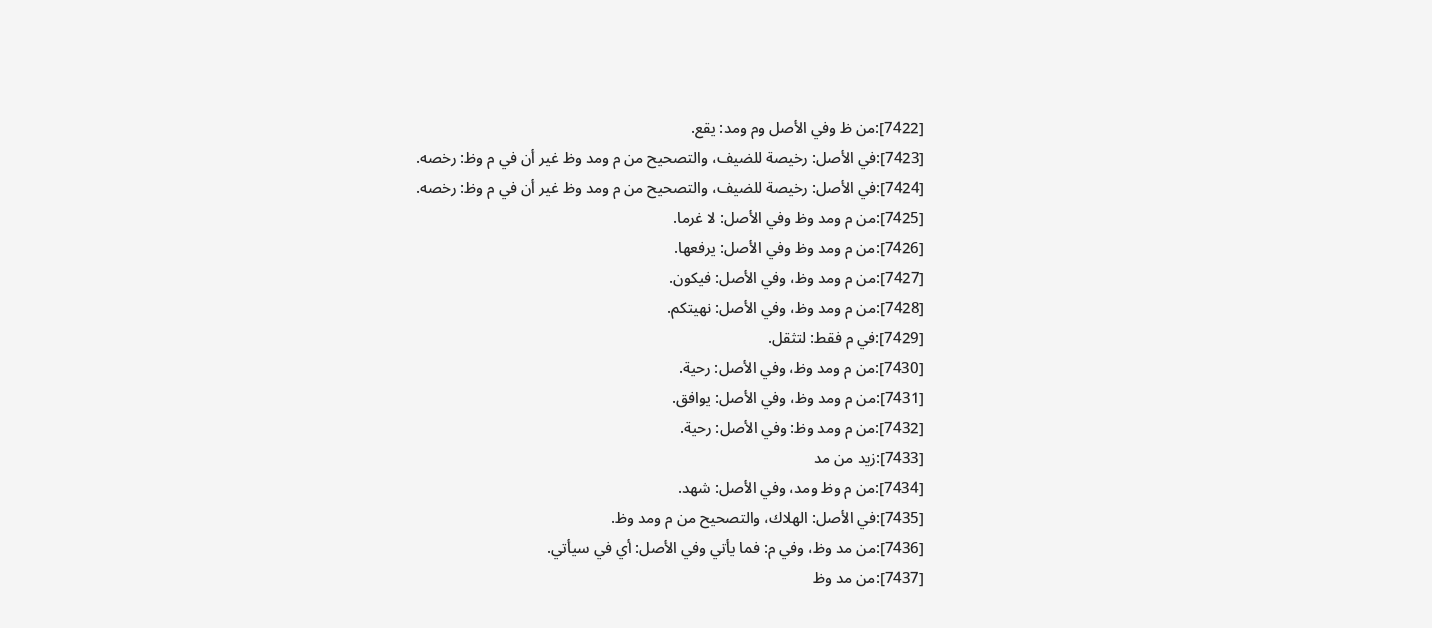[7422]:من ظ وفي الأصل وم ومد: يقع.
[7423]:في الأصل: رخيصة للضيف، والتصحيح من م ومد وظ غير أن في م وظ: رخصه.
[7424]:في الأصل: رخيصة للضيف، والتصحيح من م ومد وظ غير أن في م وظ: رخصه.
[7425]:من م ومد وظ وفي الأصل: لا غرما.
[7426]:من م ومد وظ وفي الأصل: يرفعها.
[7427]:من م ومد وظ، وفي الأصل: فيكون.
[7428]:من م ومد وظ، وفي الأصل: نهيتكم.
[7429]:في م فقط: لتثقل.
[7430]:من م ومد وظ، وفي الأصل: رحية.
[7431]:من م ومد وظ، وفي الأصل: يوافق.
[7432]:من م ومد وظ: وفي الأصل: رحية.
[7433]:زيد من مد
[7434]:من م وظ ومد، وفي الأصل: شهد.
[7435]:في الأصل: الهلاك، والتصحيح من م ومد وظ.
[7436]:من مد وظ، وفي م: فما يأتي وفي الأصل: أي في سيأتي.
[7437]:من مد وظ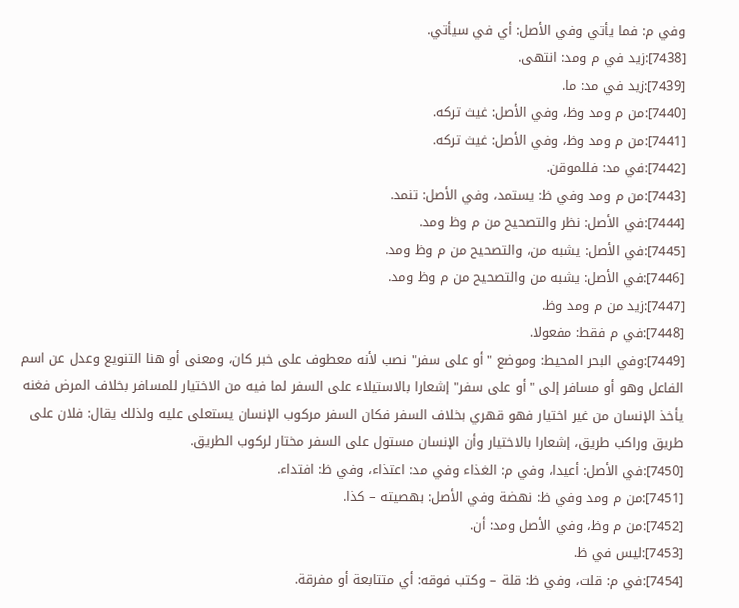وفي م: فما يأتي وفي الأصل: أي في سيأتي.
[7438]:زيد في م ومد: انتهى.
[7439]:زيد في مد: ما.
[7440]:من م ومد وظ، وفي الأصل: غيث تركه.
[7441]:من م ومد وظ، وفي الأصل: غيث تركه.
[7442]:في مد: فللموقن.
[7443]:من م ومد وفي ظ: يستمد، وفي الأصل: تنمد.
[7444]:في الأصل: نظر والتصحيح من م وظ ومد.
[7445]:في الأصل: يشبه من، والتصحيح من م وظ ومد.
[7446]:في الأصل: يشبه من والتصحيح من م وظ ومد.
[7447]:زيد من م ومد وظ.
[7448]:في م فقط: مفعولا.
[7449]:وفي البحر المحيط: وموضع "أو على سفر" نصب لأنه معطوف على خبر كان، ومعنى أو هنا التنويع وعدل عن اسم الفاعل وهو أو مسافر إلى "أو على سفر" إشعارا بالاستيلاء على السفر لما فيه من الاختيار للمسافر بخلاف المرض فغنه يأخذ الإنسان من غير اختيار فهو قهري بخلاف السفر فكان السفر مركوب الإنسان يستعلى عليه ولذلك يقال: فلان على طريق وراكب طريق، إشعارا بالاختيار وأن الإنسان مستول على السفر مختار لركوب الطريق.
[7450]:في الأصل: أعيدا، وفي م: الغذاء وفي مد: اعتذاء، وفي ظ: افتداء.
[7451]:من م ومد وفي ظ: نهضة وفي الأصل: بهصيته – كذا.
[7452]:من م وظ، وفي الأصل ومد: أن.
[7453]:ليس في ظ.
[7454]:في م: قلت، وفي ظ: قلة – وكتب فوقه: أي متتابعة أو مفرقة.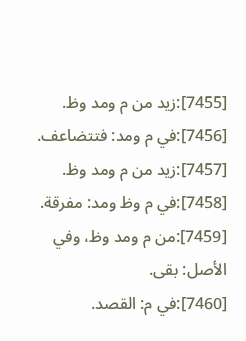[7455]:زيد من م ومد وظ.
[7456]:في م ومد: فتتضاعف.
[7457]:زيد من م ومد وظ.
[7458]:في م وظ ومد: مفرقة.
[7459]:من م ومد وظ، وفي الأصل: بقى.
[7460]:في م: القصد.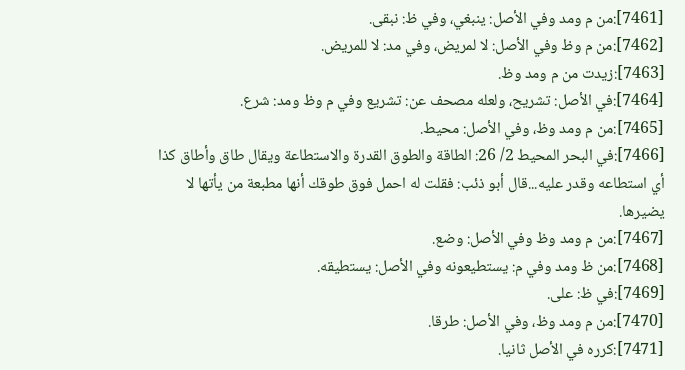[7461]:من م ومد وفي الأصل: ينبغي، وفي ظ: نبقى.
[7462]:من م وظ وفي الأصل: لا لمريض، وفي مد: لا للمريض.
[7463]:زيدت من م ومد وظ.
[7464]:في الأصل: تشريح، ولعله مصحف عن: تشريع وفي م وظ ومد: شرع.
[7465]:من م ومد وظ، وفي الأصل: محيط.
[7466]:في البحر المحيط 2/ 26: الطاقة والطوق القدرة والاستطاعة ويقال طاق وأطاق كذا أي استطاعه وقدر عليه...قال أبو ذئب: فقلت له احمل فوق طوقك أنها مطبعة من يأتها لا يضيرها.
[7467]:من م ومد وظ وفي الأصل: وضع.
[7468]:من ظ ومد وفي م: يستطيعونه وفي الأصل: يستطيقه.
[7469]:في ظ: على.
[7470]:من م ومد وظ، وفي الأصل: طرقا.
[7471]:كرره في الأصل ثانيا.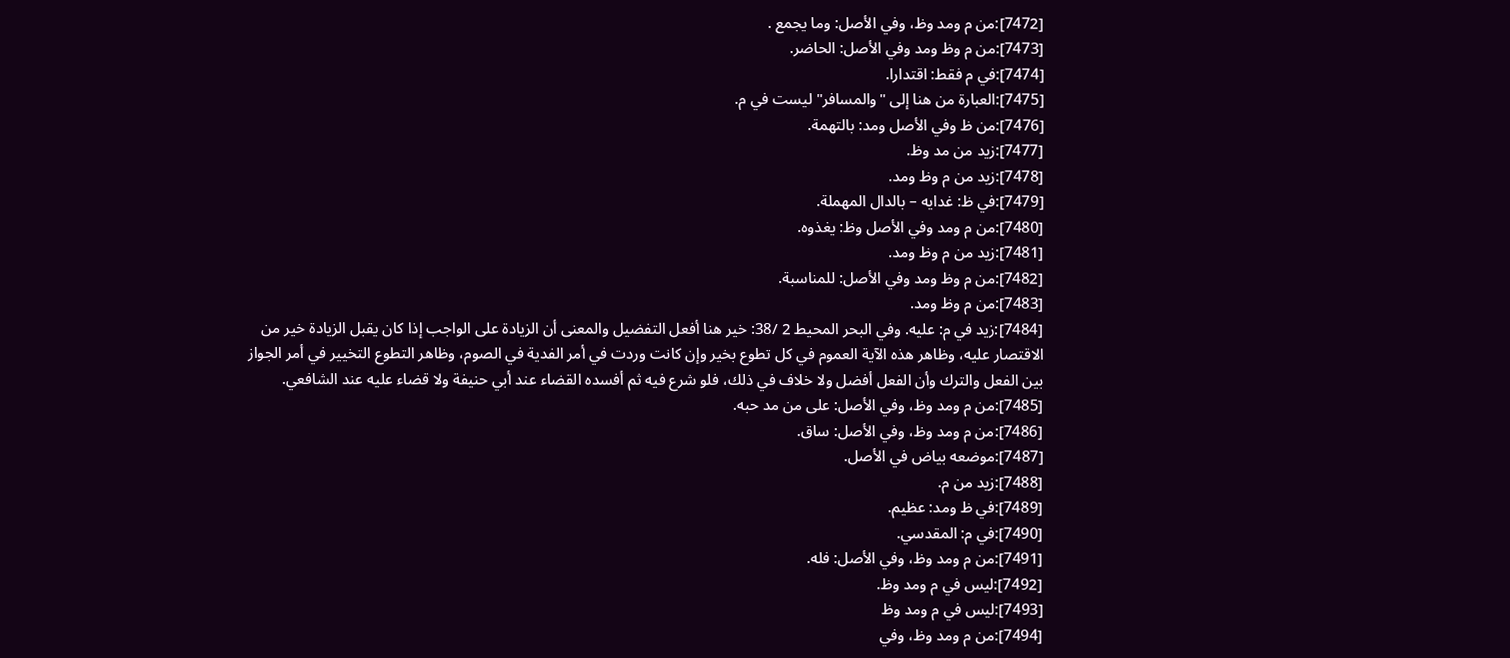[7472]:من م ومد وظ، وفي الأصل: وما يجمع .
[7473]:من م وظ ومد وفي الأصل: الحاضر.
[7474]:في م فقط: اقتدارا.
[7475]:العبارة من هنا إلى "والمسافر" ليست في م.
[7476]:من ظ وفي الأصل ومد: بالتهمة.
[7477]:زيد من مد وظ.
[7478]:زيد من م وظ ومد.
[7479]:في ظ: غدايه – بالدال المهملة.
[7480]:من م ومد وفي الأصل وظ: يغذوه.
[7481]:زيد من م وظ ومد.
[7482]:من م وظ ومد وفي الأصل: للمناسبة.
[7483]:من م وظ ومد.
[7484]:زيد في م: عليه. وفي البحر المحيط 2 /38: خير هنا أفعل التفضيل والمعنى أن الزيادة على الواجب إذا كان يقبل الزيادة خير من الاقتصار عليه، وظاهر هذه الآية العموم في كل تطوع بخير وإن كانت وردت في أمر الفدية في الصوم، وظاهر التطوع التخيير في أمر الجواز بين الفعل والترك وأن الفعل أفضل ولا خلاف في ذلك، فلو شرع فيه ثم أفسده القضاء عند أبي حنيفة ولا قضاء عليه عند الشافعي.
[7485]:من م ومد وظ، وفي الأصل: على من مد حبه.
[7486]:من م ومد وظ، وفي الأصل: ساق.
[7487]:موضعه بياض في الأصل.
[7488]:زيد من م.
[7489]:في ظ ومد: عظيم.
[7490]:في م: المقدسي.
[7491]:من م ومد وظ، وفي الأصل: فله.
[7492]:ليس في م ومد وظ.
[7493]:ليس في م ومد وظ
[7494]:من م ومد وظ، وفي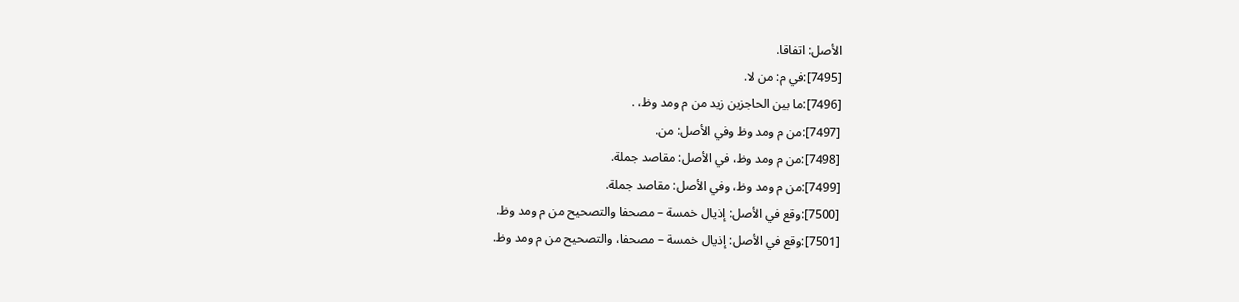الأصل: اتفاقا.
[7495]:في م: من لا.
[7496]:ما بين الحاجزين زيد من م ومد وظ، .
[7497]:من م ومد وظ وفي الأصل: من.
[7498]:من م ومد وظ، في الأصل: مقاصد جملة.
[7499]:من م ومد وظ، وفي الأصل: مقاصد جملة.
[7500]:وقع في الأصل: إذيال خمسة – مصحفا والتصحيح من م ومد وظ.
[7501]:وقع في الأصل: إذيال خمسة – مصحفا، والتصحيح من م ومد وظ.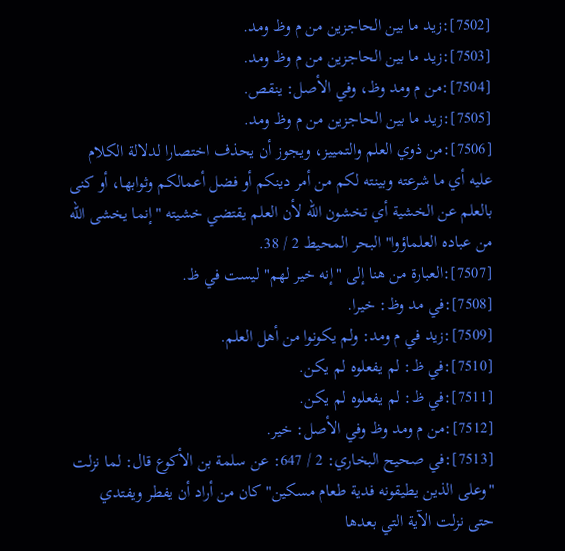[7502]:زيد ما بين الحاجزين من م وظ ومد.
[7503]:زيد ما بين الحاجزين من م وظ ومد.
[7504]:من م ومد وظ، وفي الأصل: ينقص.
[7505]:زيد ما بين الحاجزين من م وظ ومد.
[7506]:من ذوي العلم والتمييز، ويجوز أن يحذف اختصارا لدلالة الكلام عليه أي ما شرعته وبينته لكم من أمر دينكم أو فضل أعمالكم وثوابها، أو كنى بالعلم عن الخشية أي تخشون الله لأن العلم يقتضي خشيته "إنما يخشى الله من عباده العلماؤوا" البحر المحيط 2 / 38.
[7507]:العبارة من هنا إلى "إنه خير لهم" ليست في ظ.
[7508]:في مد وظ: خيرا.
[7509]:زيد في م ومد: ولم يكونوا من أهل العلم.
[7510]:في ظ: لم يفعلوه لم يكن.
[7511]:في ظ: لم يفعلوه لم يكن.
[7512]:من م ومد وظ وفي الأصل: خير.
[7513]:في صحيح البخاري: 2 / 647: عن سلمة بن الأكوع قال: لما نزلت "وعلى الذين يطيقونه فدية طعام مسكين" كان من أراد أن يفطر ويفتدي حتى نزلت الآية التي بعدها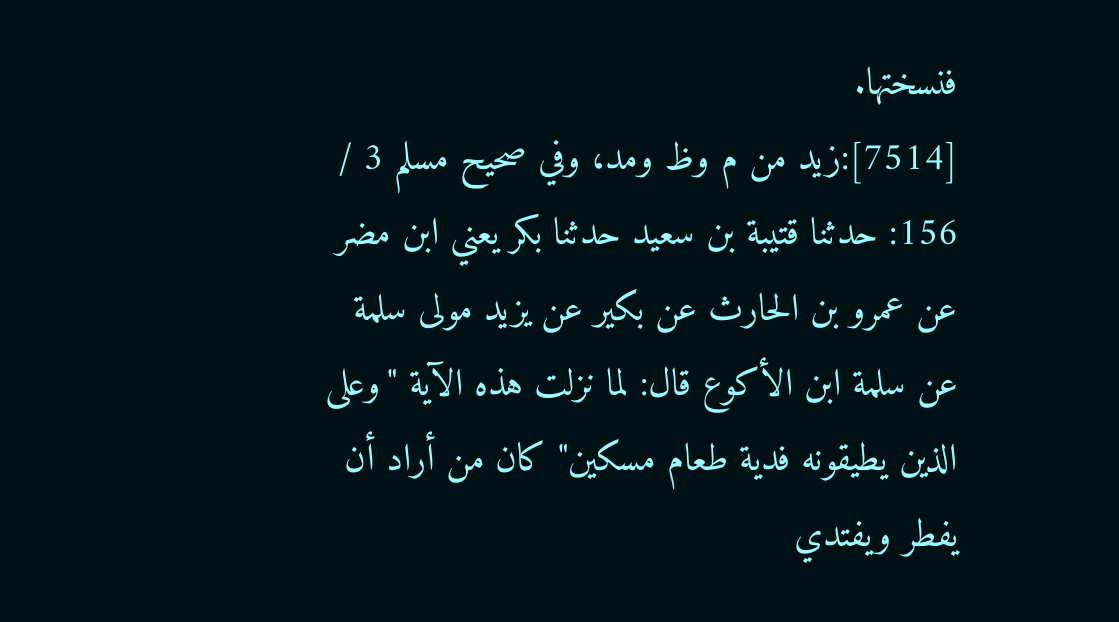فنسختها.
[7514]:زيد من م وظ ومد، وفي صحيح مسلم 3 / 156: حدثنا قتيبة بن سعيد حدثنا بكر يعني ابن مضر عن عمرو بن الحارث عن بكير عن يزيد مولى سلمة عن سلمة ابن الأكوع قال: لما نزلت هذه الآية "وعلى الذين يطيقونه فدية طعام مسكين" كان من أراد أن يفطر ويفتدي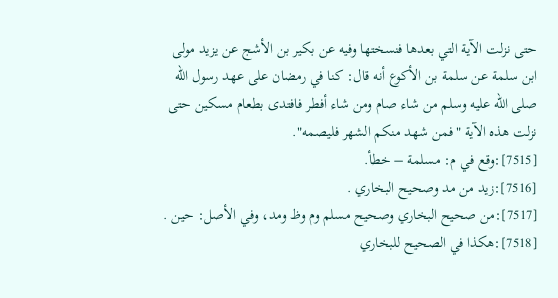حتى نزلت الآية التي بعدها فنسختها وفيه عن بكير بن الأشج عن يزيد مولى ابن سلمة عن سلمة بن الأكوع أنه قال: كنا في رمضان على عهد رسول الله صلى الله عليه وسلم من شاء صام ومن شاء أفطر فافتدى بطعام مسكين حتى نزلت هذه الآية "فمن شهد منكم الشهر فليصمه".
[7515]:وقع في م: مسلمة – خطأ.
[7516]:زيد من مد وصحيح البخاري .
[7517]:من صحيح البخاري وصحيح مسلم وم وظ ومد، وفي الأصل: حين .
[7518]:هكذا في الصحيح للبخاري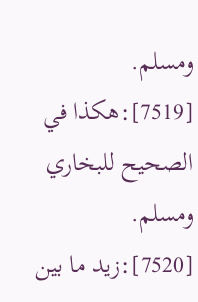ومسلم.
[7519]:هكذا في الصحيح للبخاري ومسلم.
[7520]:زيد ما بين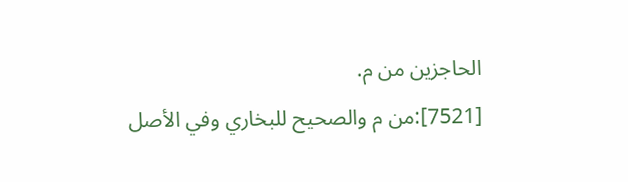الحاجزين من م.
[7521]:من م والصحيح للبخاري وفي الأصل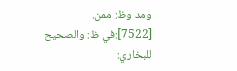ومد وظ: ممن.
[7522]:في ظ: والصحيح للبخاري: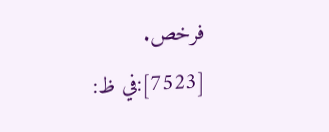فرخص.
[7523]:في ظ: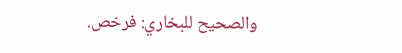والصحيح للبخاري: فرخص.